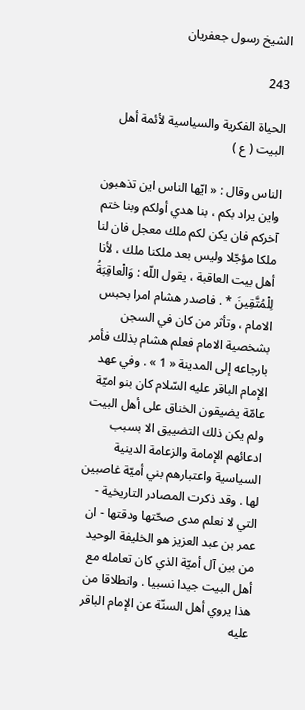الشيخ رسول جعفريان

243

الحياة الفكرية والسياسية لأئمة أهل البيت ( ع )

الناس وقال : « ايّها الناس اين تذهبون واين يراد بكم ، بنا هدي أولكم وبنا ختم آخركم فان يكن لكم ملك معجل فان لنا ملكا مؤجّلا وليس بعد ملكنا ملك ، لأنا أهل بيت العاقبة ، يقول اللّه : وَالْعاقِبَةُ لِلْمُتَّقِينَ * . فاصدر هشام امرا بحبس الامام ، وتأثر من كان في السجن بشخصية الامام فعلم هشام بذلك فأمر بارجاعه إلى المدينة « 1 » . وفي عهد الإمام الباقر عليه السّلام كان بنو اميّة عامّة يضيقون الخناق على أهل البيت ولم يكن ذلك التضييق الا بسبب ادعائهم الإمامة والزعامة الدينية السياسية واعتبارهم بني أميّة غاصبين لها . وقد ذكرت المصادر التاريخية - التي لا نعلم مدى صحّتها ودقتها - ان عمر بن عبد العزيز هو الخليفة الوحيد من بين آل أميّة الذي كان تعامله مع أهل البيت جيدا نسبيا . وانطلاقا من هذا يروي أهل السنّة عن الإمام الباقر عليه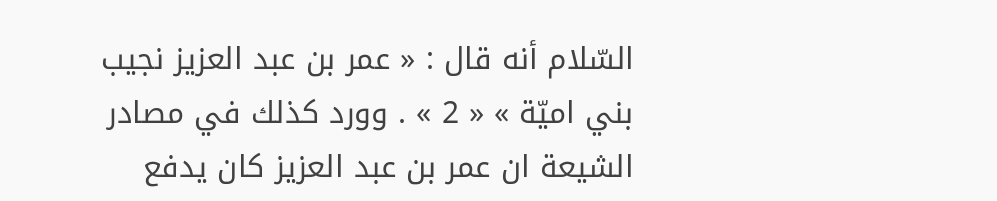السّلام أنه قال : « عمر بن عبد العزيز نجيب بني اميّة » « 2 » . وورد كذلك في مصادر الشيعة ان عمر بن عبد العزيز كان يدفع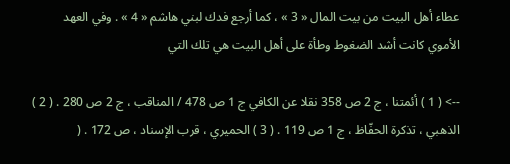عطاء أهل البيت من بيت المال « 3 » ، كما أرجع فدك لبني هاشم « 4 » . وفي العهد الأموي كانت أشد الضغوط وطأة على أهل البيت هي تلك التي

--> ( 1 ) أئمتنا ، ج 2 ص 358 نقلا عن الكافي ج 1 ص 478 / المناقب ، ج 2 ص 280 . ( 2 ) الذهبي ، تذكرة الحفّاظ ، ج 1 ص 119 . ( 3 ) الحميري ، قرب الإسناد ، ص 172 . (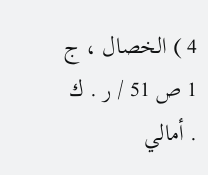4 ) الخصال ، ج 1 ص 51 / ر . ك . أمالي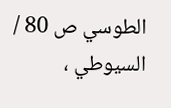الطوسي ص 80 / السيوطي ،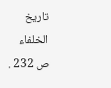تاريخ الخلفاء ص 232 .